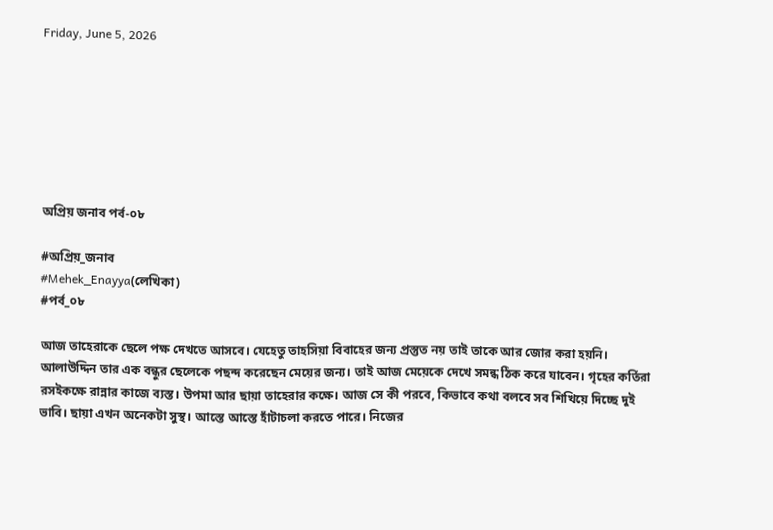Friday, June 5, 2026







অপ্রিয় জনাব পর্ব-০৮

#অপ্রিয়_জনাব
#Mehek_Enayya(লেখিকা)
#পর্ব_০৮

আজ তাহেরাকে ছেলে পক্ষ দেখতে আসবে। যেহেতু তাহসিয়া বিবাহের জন্য প্রস্তুত নয় তাই তাকে আর জোর করা হয়নি। আলাউদ্দিন তার এক বন্ধুর ছেলেকে পছন্দ করেছেন মেয়ের জন্য। তাই আজ মেয়েকে দেখে সমন্ধ ঠিক করে যাবেন। গৃহের কর্তিরা রসইকক্ষে রান্নার কাজে ব্যস্ত। উপমা আর ছায়া তাহেরার কক্ষে। আজ সে কী পরবে, কিভাবে কথা বলবে সব শিখিয়ে দিচ্ছে দুই ভাবি। ছায়া এখন অনেকটা সুস্থ। আস্তে আস্তে হাঁটাচলা করতে পারে। নিজের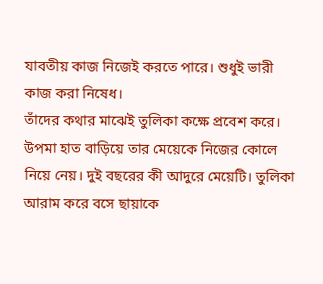যাবতীয় কাজ নিজেই করতে পারে। শুধুই ভারী কাজ করা নিষেধ।
তাঁদের কথার মাঝেই তুলিকা কক্ষে প্রবেশ করে। উপমা হাত বাড়িয়ে তার মেয়েকে নিজের কোলে নিয়ে নেয়। দুই বছরের কী আদুরে মেয়েটি। তুলিকা আরাম করে বসে ছায়াকে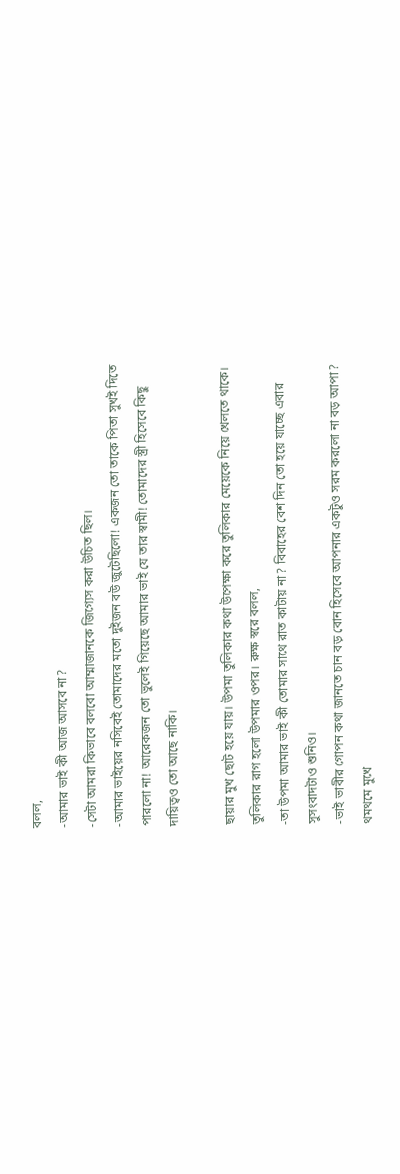বলল,
-আমার ভাই কী আজ আসবে না?
-সেটা আমরা কিভাবে বলবো আম্মাজানকে জিগ্যেস করা উচিত ছিল।
-আমার ভাইয়ের নসিবেই তোমাদের মতো দুইজন বউ জুটেছিলো! একজন তো তাকে পিতা সুখই দিতে পারলো না! আরেকজন তো ভুলেই গিয়েছে আমার ভাই যে তার স্বামী! তোমাদের স্ত্রী হিসেবে কিছু দায়িত্বও তো আছে নাকি।

ছায়ার মুখ ছোট হয়ে যায়। উপমা তুলিকার কথা উপেক্ষা করে তুলিকার মেয়েকে নিয়ে খেলতে থাকে। তুলিকার রাগ হলো উপমার ওপর। রুক্ষ স্বরে বলল,
-তা উপমা আমার ভাই কী তোমার সাথে রাত কাটায় না? বিবাহের বেশ দিন তো হয়ে যাচ্ছে এবার সুসংবাদটাও শুনিও।
-ভাই ভাবীর গোপন কথা জানতে চান বড় বোন হিসেবে আপনার একটুও সরম করলো না বড় আপা?
থমথমে মুখে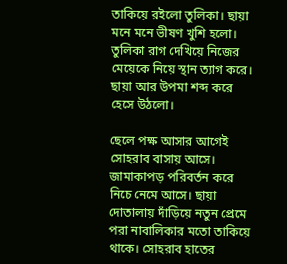তাকিয়ে রইলো তুলিকা। ছায়া মনে মনে ভীষণ খুশি হলো। তুলিকা রাগ দেখিয়ে নিজের মেয়েকে নিয়ে স্থান ত্যাগ করে। ছায়া আর উপমা শব্দ করে হেসে উঠলো।

ছেলে পক্ষ আসার আগেই সোহরাব বাসায় আসে। জামাকাপড় পরিবর্তন করে নিচে নেমে আসে। ছায়া দোতালায় দাঁড়িয়ে নতুন প্রেমে পরা নাবালিকার মতো তাকিয়ে থাকে। সোহরাব হাতের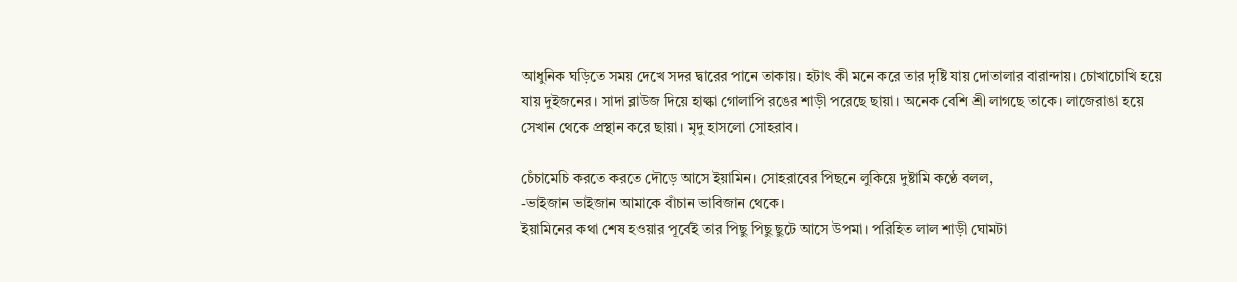আধুনিক ঘড়িতে সময় দেখে সদর দ্বারের পানে তাকায়। হটাৎ কী মনে করে তার দৃষ্টি যায় দোতালার বারান্দায়। চোখাচোখি হয়ে যায় দুইজনের। সাদা ব্লাউজ দিয়ে হাল্কা গোলাপি রঙের শাড়ী পরেছে ছায়া। অনেক বেশি শ্রী লাগছে তাকে। লাজেরাঙা হয়ে সেখান থেকে প্রস্থান করে ছায়া। মৃদু হাসলো সোহরাব।

চেঁচামেচি করতে করতে দৌড়ে আসে ইয়ামিন। সোহরাবের পিছনে লুকিয়ে দুষ্টামি কণ্ঠে বলল,
-ভাইজান ভাইজান আমাকে বাঁচান ভাবিজান থেকে।
ইয়ামিনের কথা শেষ হওয়ার পূর্বেই তার পিছু পিছু ছুটে আসে উপমা। পরিহিত লাল শাড়ী ঘোমটা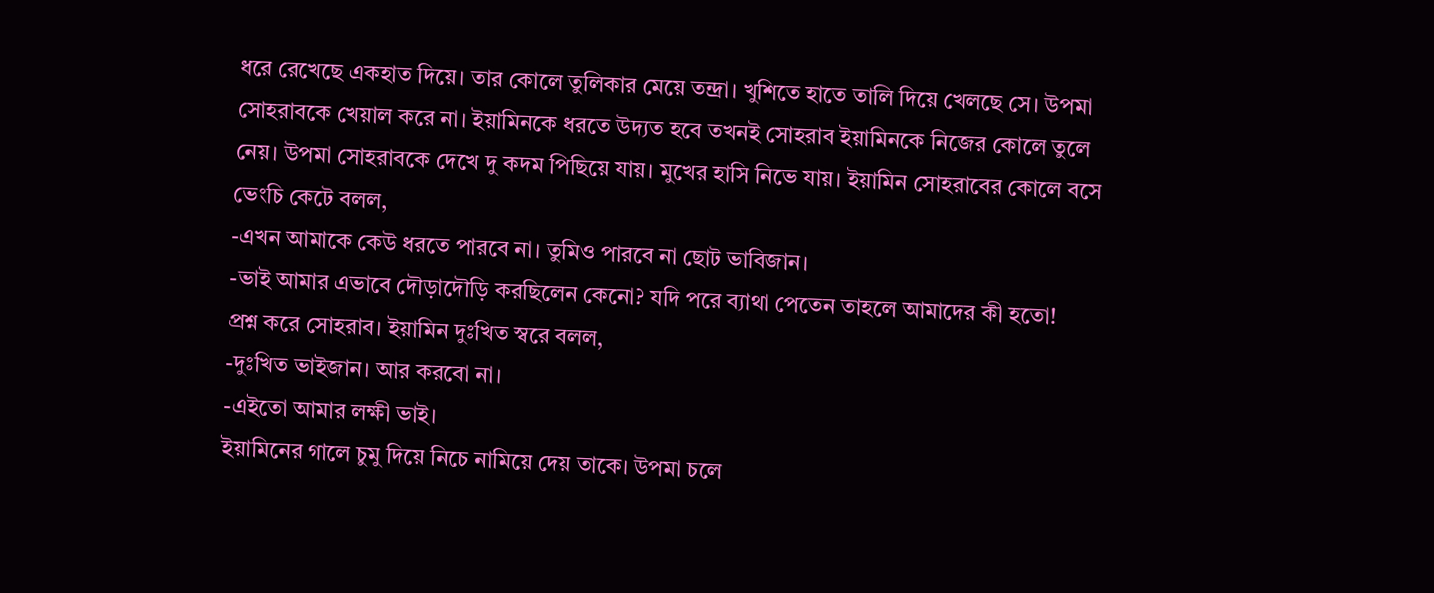ধরে রেখেছে একহাত দিয়ে। তার কোলে তুলিকার মেয়ে তন্দ্রা। খুশিতে হাতে তালি দিয়ে খেলছে সে। উপমা সোহরাবকে খেয়াল করে না। ইয়ামিনকে ধরতে উদ্যত হবে তখনই সোহরাব ইয়ামিনকে নিজের কোলে তুলে নেয়। উপমা সোহরাবকে দেখে দু কদম পিছিয়ে যায়। মুখের হাসি নিভে যায়। ইয়ামিন সোহরাবের কোলে বসে ভেংচি কেটে বলল,
-এখন আমাকে কেউ ধরতে পারবে না। তুমিও পারবে না ছোট ভাবিজান।
-ভাই আমার এভাবে দৌড়াদৌড়ি করছিলেন কেনো? যদি পরে ব্যাথা পেতেন তাহলে আমাদের কী হতো!
প্রশ্ন করে সোহরাব। ইয়ামিন দুঃখিত স্বরে বলল,
-দুঃখিত ভাইজান। আর করবো না।
-এইতো আমার লক্ষী ভাই।
ইয়ামিনের গালে চুমু দিয়ে নিচে নামিয়ে দেয় তাকে। উপমা চলে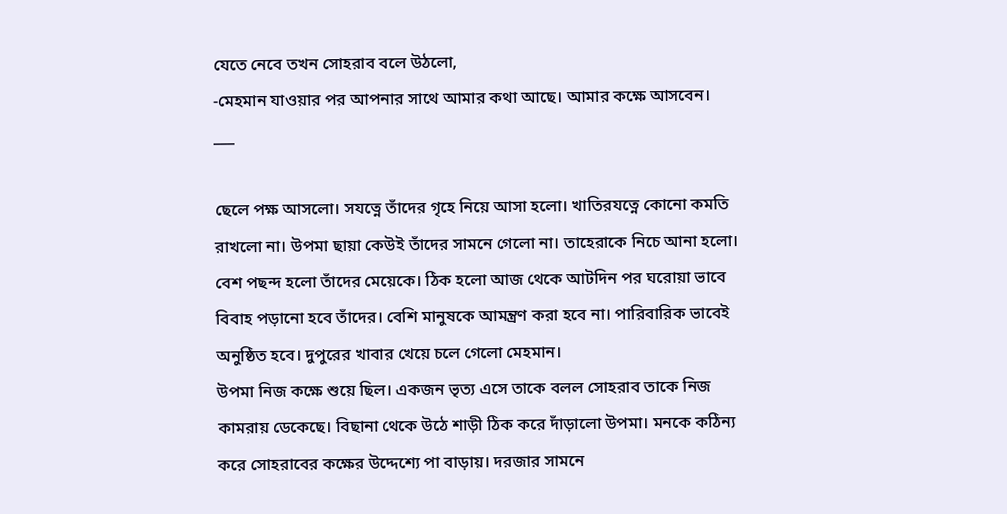যেতে নেবে তখন সোহরাব বলে উঠলো,
-মেহমান যাওয়ার পর আপনার সাথে আমার কথা আছে। আমার কক্ষে আসবেন।
___

ছেলে পক্ষ আসলো। সযত্নে তাঁদের গৃহে নিয়ে আসা হলো। খাতিরযত্নে কোনো কমতি রাখলো না। উপমা ছায়া কেউই তাঁদের সামনে গেলো না। তাহেরাকে নিচে আনা হলো। বেশ পছন্দ হলো তাঁদের মেয়েকে। ঠিক হলো আজ থেকে আটদিন পর ঘরোয়া ভাবে বিবাহ পড়ানো হবে তাঁদের। বেশি মানুষকে আমন্ত্রণ করা হবে না। পারিবারিক ভাবেই অনুষ্ঠিত হবে। দুপুরের খাবার খেয়ে চলে গেলো মেহমান।
উপমা নিজ কক্ষে শুয়ে ছিল। একজন ভৃত্য এসে তাকে বলল সোহরাব তাকে নিজ কামরায় ডেকেছে। বিছানা থেকে উঠে শাড়ী ঠিক করে দাঁড়ালো উপমা। মনকে কঠিন্য করে সোহরাবের কক্ষের উদ্দেশ্যে পা বাড়ায়। দরজার সামনে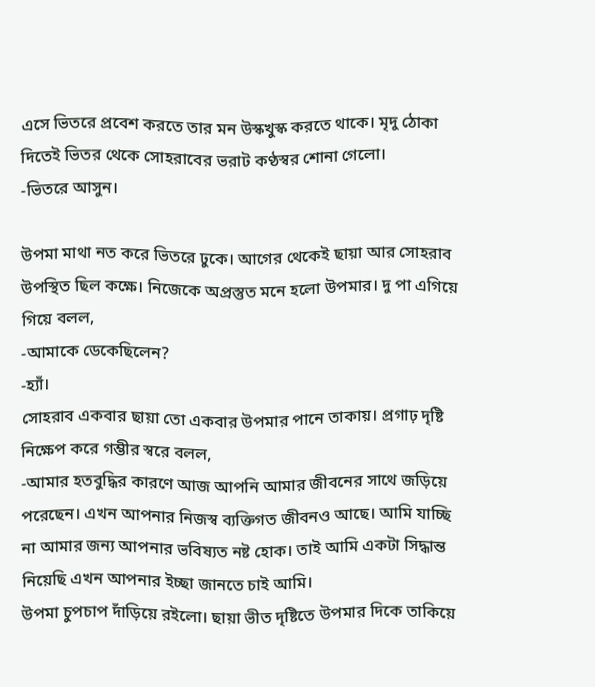এসে ভিতরে প্রবেশ করতে তার মন উস্কখুস্ক করতে থাকে। মৃদু ঠোকা দিতেই ভিতর থেকে সোহরাবের ভরাট কণ্ঠস্বর শোনা গেলো।
-ভিতরে আসুন।

উপমা মাথা নত করে ভিতরে ঢুকে। আগের থেকেই ছায়া আর সোহরাব উপস্থিত ছিল কক্ষে। নিজেকে অপ্রস্তুত মনে হলো উপমার। দু পা এগিয়ে গিয়ে বলল,
-আমাকে ডেকেছিলেন?
-হ্যাঁ।
সোহরাব একবার ছায়া তো একবার উপমার পানে তাকায়। প্রগাঢ় দৃষ্টি নিক্ষেপ করে গম্ভীর স্বরে বলল,
-আমার হতবুদ্ধির কারণে আজ আপনি আমার জীবনের সাথে জড়িয়ে পরেছেন। এখন আপনার নিজস্ব ব্যক্তিগত জীবনও আছে। আমি যাচ্ছি না আমার জন্য আপনার ভবিষ্যত নষ্ট হোক। তাই আমি একটা সিদ্ধান্ত নিয়েছি এখন আপনার ইচ্ছা জানতে চাই আমি।
উপমা চুপচাপ দাঁড়িয়ে রইলো। ছায়া ভীত দৃষ্টিতে উপমার দিকে তাকিয়ে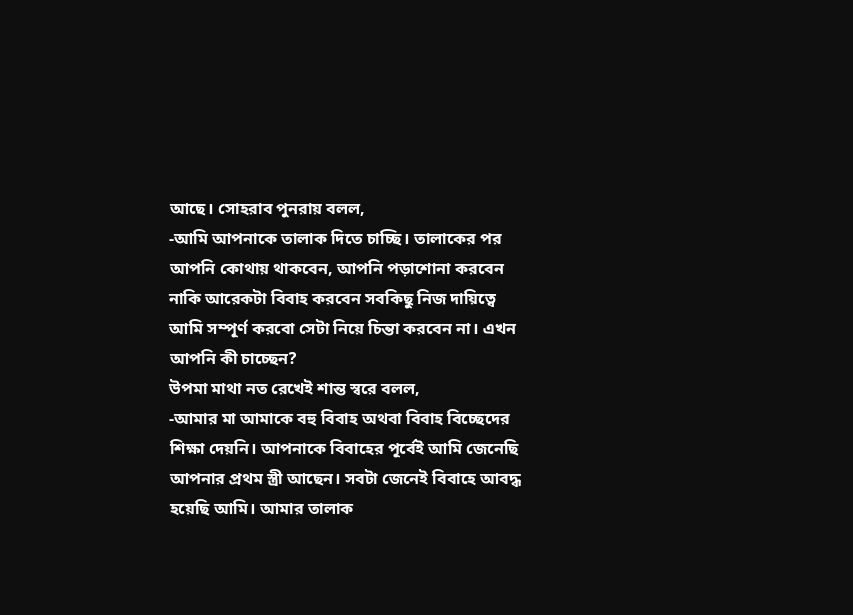আছে। সোহরাব পুনরায় বলল,
-আমি আপনাকে তালাক দিতে চাচ্ছি। তালাকের পর আপনি কোথায় থাকবেন, আপনি পড়াশোনা করবেন নাকি আরেকটা বিবাহ করবেন সবকিছু নিজ দায়িত্বে আমি সম্পূর্ণ করবো সেটা নিয়ে চিন্তা করবেন না। এখন আপনি কী চাচ্ছেন?
উপমা মাথা নত রেখেই শান্ত স্বরে বলল,
-আমার মা আমাকে বহু বিবাহ অথবা বিবাহ বিচ্ছেদের শিক্ষা দেয়নি। আপনাকে বিবাহের পূর্বেই আমি জেনেছি আপনার প্রথম স্ত্রী আছেন। সবটা জেনেই বিবাহে আবদ্ধ হয়েছি আমি। আমার তালাক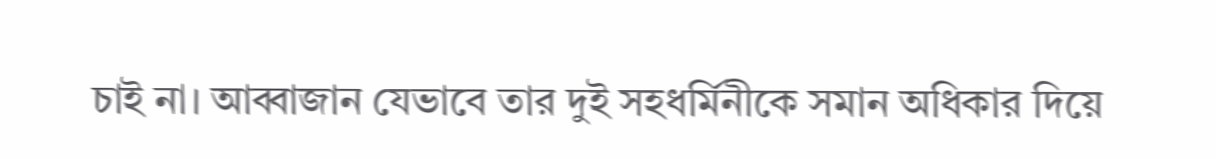চাই না। আব্বাজান যেভাবে তার দুই সহধর্মিনীকে সমান অধিকার দিয়ে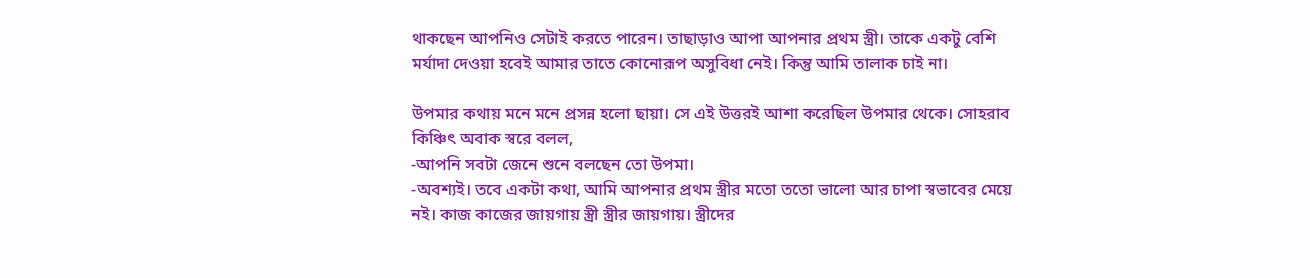থাকছেন আপনিও সেটাই করতে পারেন। তাছাড়াও আপা আপনার প্রথম স্ত্রী। তাকে একটু বেশি মর্যাদা দেওয়া হবেই আমার তাতে কোনোরূপ অসুবিধা নেই। কিন্তু আমি তালাক চাই না।

উপমার কথায় মনে মনে প্রসন্ন হলো ছায়া। সে এই উত্তরই আশা করেছিল উপমার থেকে। সোহরাব কিঞ্চিৎ অবাক স্বরে বলল,
-আপনি সবটা জেনে শুনে বলছেন তো উপমা।
-অবশ্যই। তবে একটা কথা, আমি আপনার প্রথম স্ত্রীর মতো ততো ভালো আর চাপা স্বভাবের মেয়ে নই। কাজ কাজের জায়গায় স্ত্রী স্ত্রীর জায়গায়। স্ত্রীদের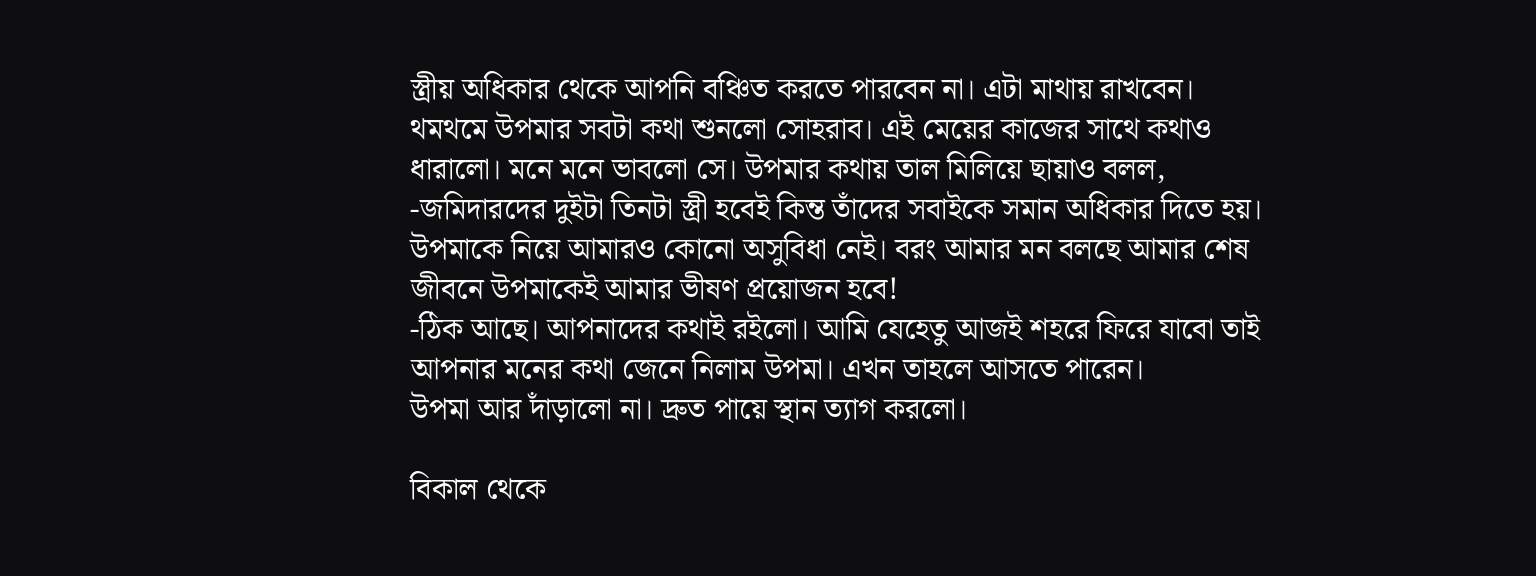স্ত্রীয় অধিকার থেকে আপনি বঞ্চিত করতে পারবেন না। এটা মাথায় রাখবেন।
থমথমে উপমার সবটা কথা শুনলো সোহরাব। এই মেয়ের কাজের সাথে কথাও ধারালো। মনে মনে ভাবলো সে। উপমার কথায় তাল মিলিয়ে ছায়াও বলল,
-জমিদারদের দুইটা তিনটা স্ত্রী হবেই কিন্ত তাঁদের সবাইকে সমান অধিকার দিতে হয়। উপমাকে নিয়ে আমারও কোনো অসুবিধা নেই। বরং আমার মন বলছে আমার শেষ জীবনে উপমাকেই আমার ভীষণ প্রয়োজন হবে!
-ঠিক আছে। আপনাদের কথাই রইলো। আমি যেহেতু আজই শহরে ফিরে যাবো তাই আপনার মনের কথা জেনে নিলাম উপমা। এখন তাহলে আসতে পারেন।
উপমা আর দাঁড়ালো না। দ্রুত পায়ে স্থান ত্যাগ করলো।

বিকাল থেকে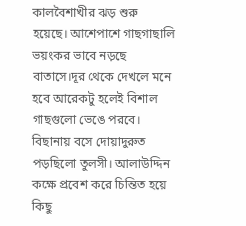কালবৈশাখীর ঝড় শুরু হয়েছে। আশেপাশে গাছগাছালি ভয়ংকর ভাবে নড়ছে বাতাসে।দূর থেকে দেখলে মনে হবে আরেকটু হলেই বিশাল গাছগুলো ভেঙে পরবে। বিছানায় বসে দোয়াদুরুত পড়ছিলো তুলসী। আলাউদ্দিন কক্ষে প্রবেশ করে চিন্তিত হয়ে কিছু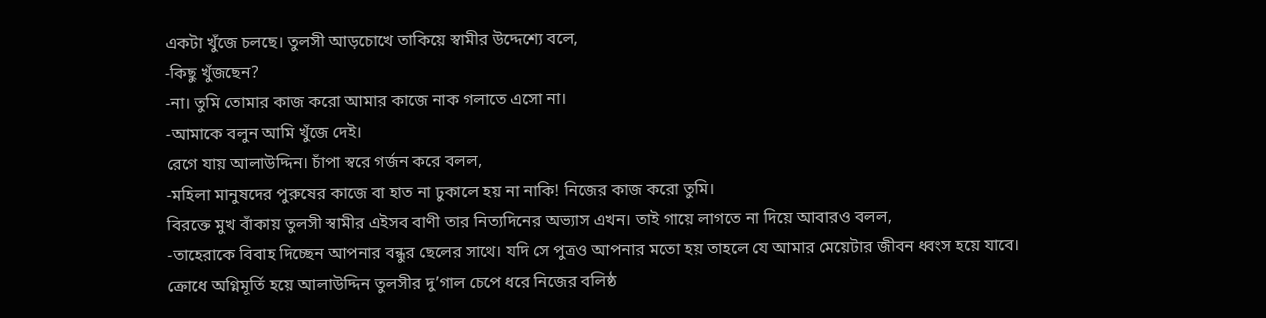একটা খুঁজে চলছে। তুলসী আড়চোখে তাকিয়ে স্বামীর উদ্দেশ্যে বলে,
-কিছু খুঁজছেন?
-না। তুমি তোমার কাজ করো আমার কাজে নাক গলাতে এসো না।
-আমাকে বলুন আমি খুঁজে দেই।
রেগে যায় আলাউদ্দিন। চাঁপা স্বরে গর্জন করে বলল,
-মহিলা মানুষদের পুরুষের কাজে বা হাত না ঢুকালে হয় না নাকি! নিজের কাজ করো তুমি।
বিরক্তে মুখ বাঁকায় তুলসী স্বামীর এইসব বাণী তার নিত্যদিনের অভ্যাস এখন। তাই গায়ে লাগতে না দিয়ে আবারও বলল,
-তাহেরাকে বিবাহ দিচ্ছেন আপনার বন্ধুর ছেলের সাথে। যদি সে পুত্রও আপনার মতো হয় তাহলে যে আমার মেয়েটার জীবন ধ্বংস হয়ে যাবে।
ক্রোধে অগ্নিমূর্তি হয়ে আলাউদ্দিন তুলসীর দু’গাল চেপে ধরে নিজের বলিষ্ঠ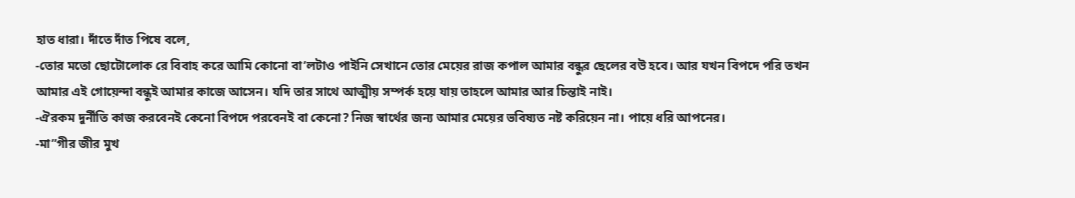হাত ধারা। দাঁতে দাঁত পিষে বলে,
-তোর মতো ছোটোলোক রে বিবাহ করে আমি কোনো বা’লটাও পাইনি সেখানে তোর মেয়ের রাজ কপাল আমার বন্ধুর ছেলের বউ হবে। আর যখন বিপদে পরি তখন আমার এই গোয়েন্দা বন্ধুই আমার কাজে আসেন। যদি তার সাথে আত্মীয় সম্পর্ক হয়ে যায় তাহলে আমার আর চিন্তাই নাই।
-ঐরকম দুর্নীতি কাজ করবেনই কেনো বিপদে পরবেনই বা কেনো? নিজ স্বার্থের জন্য আমার মেয়ের ভবিষ্যত নষ্ট করিয়েন না। পায়ে ধরি আপনের।
-মা”গীর জীর মুখ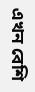এখন বেশি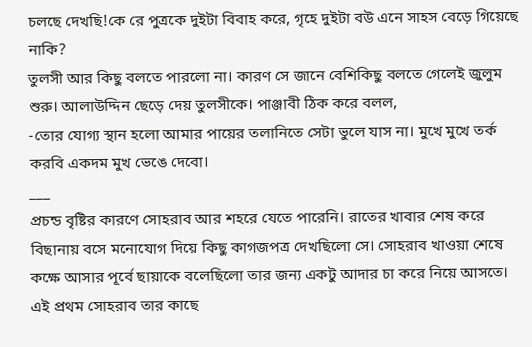চলছে দেখছি!কে রে পুত্রকে দুইটা বিবাহ করে, গৃহে দুইটা বউ এনে সাহস বেড়ে গিয়েছে নাকি?
তুলসী আর কিছু বলতে পারলো না। কারণ সে জানে বেশিকিছু বলতে গেলেই জুলুম শুরু। আলাউদ্দিন ছেড়ে দেয় তুলসীকে। পাঞ্জাবী ঠিক করে বলল,
-তোর যোগ্য স্থান হলো আমার পায়ের তলানিতে সেটা ভুলে যাস না। মুখে মুখে তর্ক করবি একদম মুখ ভেঙে দেবো।
___
প্রচন্ড বৃষ্টির কারণে সোহরাব আর শহরে যেতে পারেনি। রাতের খাবার শেষ করে বিছানায় বসে মনোযোগ দিয়ে কিছু কাগজপত্র দেখছিলো সে। সোহরাব খাওয়া শেষে কক্ষে আসার পূর্বে ছায়াকে বলেছিলো তার জন্য একটু আদার চা করে নিয়ে আসতে। এই প্রথম সোহরাব তার কাছে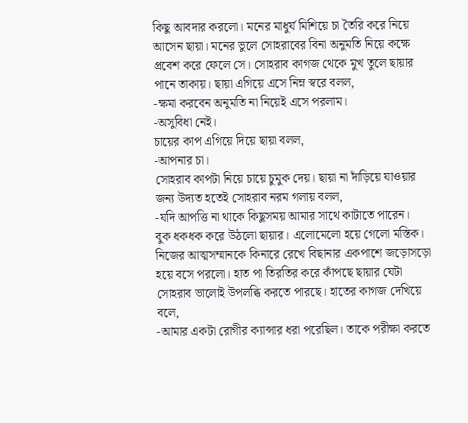কিছু আবদার করলো। মনের মাধুর্য মিশিয়ে চা তৈরি করে নিয়ে আসেন ছায়া। মনের ভুলে সোহরাবের বিনা অনুমতি নিয়ে কক্ষে প্রবেশ করে ফেলে সে। সোহরাব কাগজ থেকে মুখ তুলে ছায়ার পানে তাকায়। ছায়া এগিয়ে এসে নিম্ন স্বরে বলল,
-ক্ষমা করবেন অনুমতি না নিয়েই এসে পরলাম।
-অসুবিধা নেই।
চায়ের কাপ এগিয়ে দিয়ে ছায়া বলল,
-আপনার চা।
সোহরাব কাপটা নিয়ে চায়ে চুমুক দেয়। ছায়া না দাঁড়িয়ে যাওয়ার জন্য উদ্যত হতেই সোহরাব নরম গলায় বলল,
-যদি আপত্তি না থাকে কিছুসময় আমার সাথে কাটাতে পারেন।
বুক ধকধক করে উঠলো ছায়ার। এলোমেলো হয়ে গেলো মস্তিক। নিজের আত্মসম্মানকে কিনারে রেখে বিছানার একপাশে জড়োসড়ো হয়ে বসে পরলো। হাত পা তিরতির করে কাঁপছে ছায়ার যেটা সোহরাব ভালোই উপলব্ধি করতে পারছে। হাতের কাগজ দেখিয়ে বলে,
-আমার একটা রোগীর ক্যান্সার ধরা পরেছিল। তাকে পরীক্ষা করতে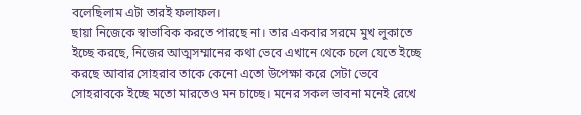বলেছিলাম এটা তারই ফলাফল।
ছায়া নিজেকে স্বাভাবিক করতে পারছে না। তার একবার সরমে মুখ লুকাতে ইচ্ছে করছে, নিজের আত্মসম্মানের কথা ভেবে এখানে থেকে চলে যেতে ইচ্ছে করছে আবার সোহরাব তাকে কেনো এতো উপেক্ষা করে সেটা ভেবে সোহরাবকে ইচ্ছে মতো মারতেও মন চাচ্ছে। মনের সকল ভাবনা মনেই রেখে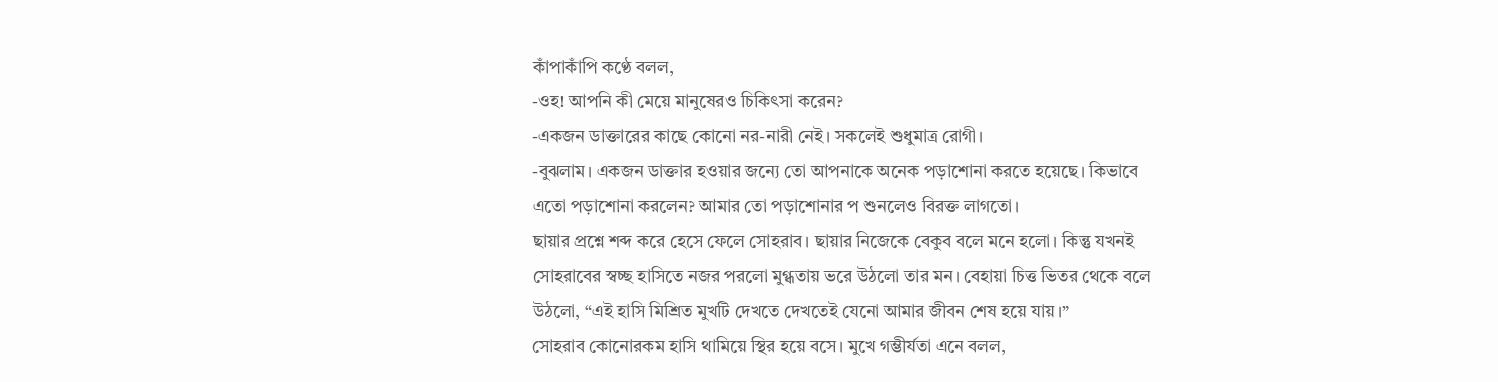কাঁপাকাঁপি কণ্ঠে বলল,
-ওহ! আপনি কী মেয়ে মানুষেরও চিকিৎসা করেন?
-একজন ডাক্তারের কাছে কোনো নর-নারী নেই। সকলেই শুধুমাত্র রোগী।
-বুঝলাম। একজন ডাক্তার হওয়ার জন্যে তো আপনাকে অনেক পড়াশোনা করতে হয়েছে। কিভাবে এতো পড়াশোনা করলেন? আমার তো পড়াশোনার প শুনলেও বিরক্ত লাগতো।
ছায়ার প্রশ্নে শব্দ করে হেসে ফেলে সোহরাব। ছায়ার নিজেকে বেকুব বলে মনে হলো। কিন্তু যখনই সোহরাবের স্বচ্ছ হাসিতে নজর পরলো মুগ্ধতায় ভরে উঠলো তার মন। বেহায়া চিত্ত ভিতর থেকে বলে উঠলো, “এই হাসি মিশ্রিত মুখটি দেখতে দেখতেই যেনো আমার জীবন শেষ হয়ে যায়।”
সোহরাব কোনোরকম হাসি থামিয়ে স্থির হয়ে বসে। মুখে গম্ভীর্যতা এনে বলল,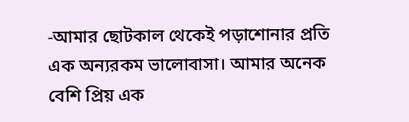-আমার ছোটকাল থেকেই পড়াশোনার প্রতি এক অন্যরকম ভালোবাসা। আমার অনেক বেশি প্রিয় এক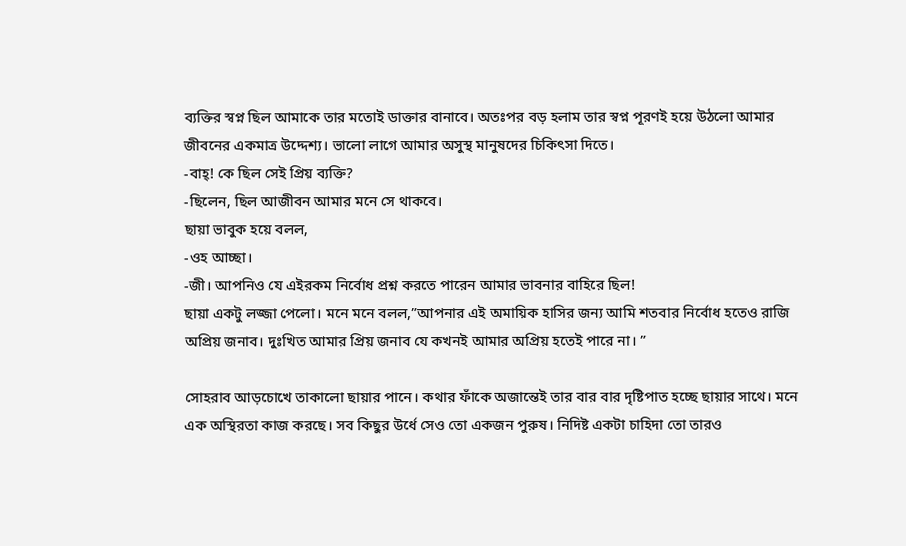ব্যক্তির স্বপ্ন ছিল আমাকে তার মতোই ডাক্তার বানাবে। অতঃপর বড় হলাম তার স্বপ্ন পূরণই হয়ে উঠলো আমার জীবনের একমাত্র উদ্দেশ্য। ভালো লাগে আমার অসুস্থ মানুষদের চিকিৎসা দিতে।
-বাহ্! কে ছিল সেই প্রিয় ব্যক্তি?
-ছিলেন, ছিল আজীবন আমার মনে সে থাকবে।
ছায়া ভাবুক হয়ে বলল,
-ওহ আচ্ছা।
-জী। আপনিও যে এইরকম নির্বোধ প্রশ্ন করতে পারেন আমার ভাবনার বাহিরে ছিল!
ছায়া একটু লজ্জা পেলো। মনে মনে বলল,”আপনার এই অমায়িক হাসির জন্য আমি শতবার নির্বোধ হতেও রাজি অপ্রিয় জনাব। দুঃখিত আমার প্রিয় জনাব যে কখনই আমার অপ্রিয় হতেই পারে না। ”

সোহরাব আড়চোখে তাকালো ছায়ার পানে। কথার ফাঁকে অজান্তেই তার বার বার দৃষ্টিপাত হচ্ছে ছায়ার সাথে। মনে এক অস্থিরতা কাজ করছে। সব কিছুর উর্ধে সেও তো একজন পুরুষ। নিদিষ্ট একটা চাহিদা তো তারও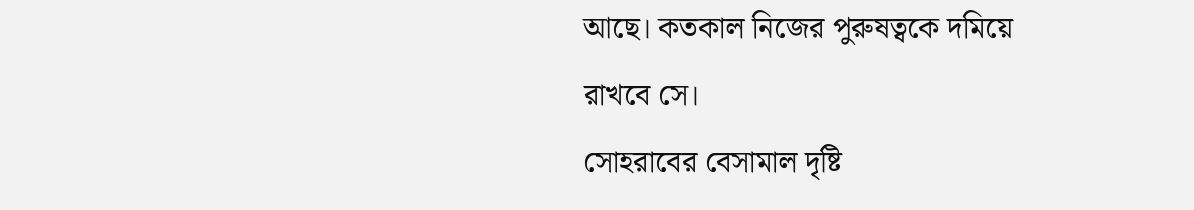আছে। কতকাল নিজের পুরুষত্বকে দমিয়ে রাখবে সে।
সোহরাবের বেসামাল দৃষ্টি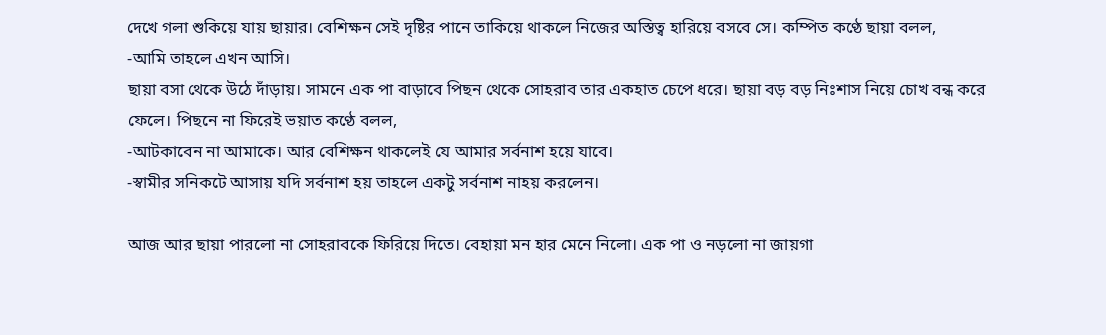দেখে গলা শুকিয়ে যায় ছায়ার। বেশিক্ষন সেই দৃষ্টির পানে তাকিয়ে থাকলে নিজের অস্তিত্ব হারিয়ে বসবে সে। কম্পিত কণ্ঠে ছায়া বলল,
-আমি তাহলে এখন আসি।
ছায়া বসা থেকে উঠে দাঁড়ায়। সামনে এক পা বাড়াবে পিছন থেকে সোহরাব তার একহাত চেপে ধরে। ছায়া বড় বড় নিঃশাস নিয়ে চোখ বন্ধ করে ফেলে। পিছনে না ফিরেই ভয়াত কণ্ঠে বলল,
-আটকাবেন না আমাকে। আর বেশিক্ষন থাকলেই যে আমার সর্বনাশ হয়ে যাবে।
-স্বামীর সনিকটে আসায় যদি সর্বনাশ হয় তাহলে একটু সর্বনাশ নাহয় করলেন।

আজ আর ছায়া পারলো না সোহরাবকে ফিরিয়ে দিতে। বেহায়া মন হার মেনে নিলো। এক পা ও নড়লো না জায়গা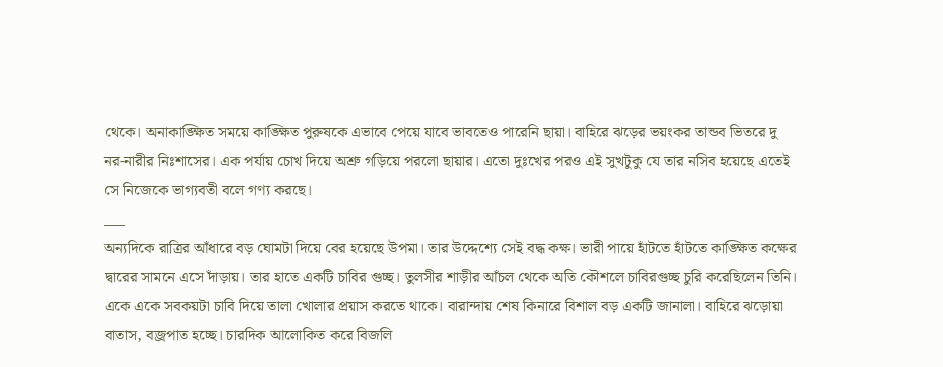থেকে। অনাকাঙ্ক্ষিত সময়ে কাঙ্ক্ষিত পুরুষকে এভাবে পেয়ে যাবে ভাবতেও পারেনি ছায়া। বাহিরে ঝড়ের ভয়ংকর তান্ডব ভিতরে দু নর-নারীর নিঃশাসের। এক পর্যায় চোখ দিয়ে অশ্রু গড়িয়ে পরলো ছায়ার। এতো দুঃখের পরও এই সুখটুকু যে তার নসিব হয়েছে এতেই সে নিজেকে ভাগ্যবতী বলে গণ্য করছে।
___
অন্যদিকে রাত্রির আঁধারে বড় ঘোমটা দিয়ে বের হয়েছে উপমা। তার উদ্দেশ্যে সেই বদ্ধ কক্ষ। ভারী পায়ে হাঁটতে হাঁটতে কাঙ্ক্ষিত কক্ষের দ্বারের সামনে এসে দাঁড়ায়। তার হাতে একটি চাবির গুচ্ছ। তুলসীর শাড়ীর আঁচল থেকে অতি কৌশলে চাবিরগুচ্ছ চুরি করেছিলেন তিনি। একে একে সবকয়টা চাবি দিয়ে তালা খোলার প্রয়াস করতে থাকে। বারান্দায় শেষ কিনারে বিশাল বড় একটি জানালা। বাহিরে ঝড়োয়া বাতাস, বজ্রপাত হচ্ছে। চারদিক আলোকিত করে বিজলি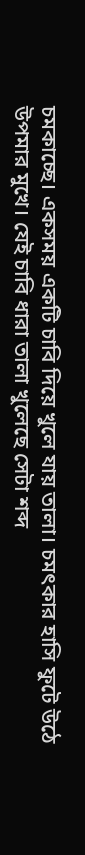চমকাচ্ছে। একসময় একটি চাবি দিয়ে খুলে যায় তালা। চমৎকার হাসি ফুটে উঠে উপমার মুখে। যেই চাবি ধারা তালা খুলেছে সেটা শব্দ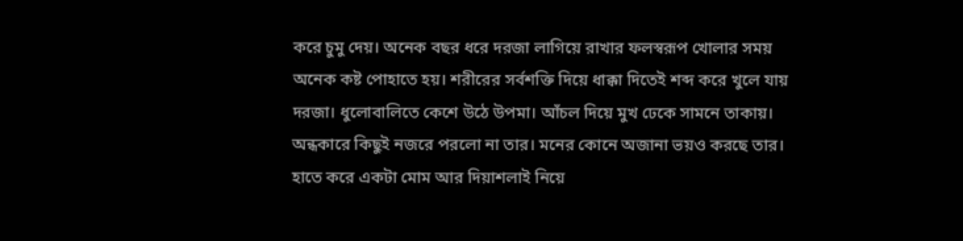করে চুমু দেয়। অনেক বছর ধরে দরজা লাগিয়ে রাখার ফলস্বরূপ খোলার সময় অনেক কষ্ট পোহাতে হয়। শরীরের সর্বশক্তি দিয়ে ধাক্কা দিতেই শব্দ করে খুলে যায় দরজা। ধুলোবালিতে কেশে উঠে উপমা। আঁচল দিয়ে মুখ ঢেকে সামনে তাকায়। অন্ধকারে কিছুই নজরে পরলো না তার। মনের কোনে অজানা ভয়ও করছে তার। হাতে করে একটা মোম আর দিয়াশলাই নিয়ে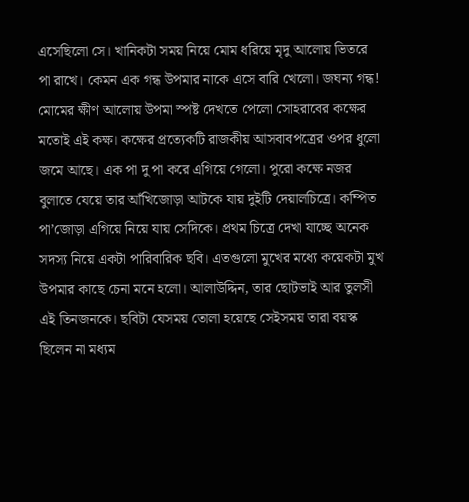এসেছিলো সে। খানিকটা সময় নিয়ে মোম ধরিয়ে মৃদু আলোয় ভিতরে পা রাখে। কেমন এক গন্ধ উপমার নাকে এসে বারি খেলো। জঘন্য গন্ধ! মোমের ক্ষীণ আলোয় উপমা স্পষ্ট দেখতে পেলো সোহরাবের কক্ষের মতোই এই কক্ষ। কক্ষের প্রত্যেকটি রাজকীয় আসবাবপত্রের ওপর ধুলো জমে আছে। এক পা দু পা করে এগিয়ে গেলো। পুরো কক্ষে নজর বুলাতে যেয়ে তার আঁখিজোড়া আটকে যায় দুইটি দেয়ালচিত্রে। কম্পিত পা’জোড়া এগিয়ে নিয়ে যায় সেদিকে। প্রথম চিত্রে দেখা যাচ্ছে অনেক সদস্য নিয়ে একটা পারিবারিক ছবি। এতগুলো মুখের মধ্যে কয়েকটা মুখ উপমার কাছে চেনা মনে হলো। আলাউদ্দিন, তার ছোটভাই আর তুলসী এই তিনজনকে। ছবিটা যেসময় তোলা হয়েছে সেইসময় তারা বয়স্ক ছিলেন না মধ্যম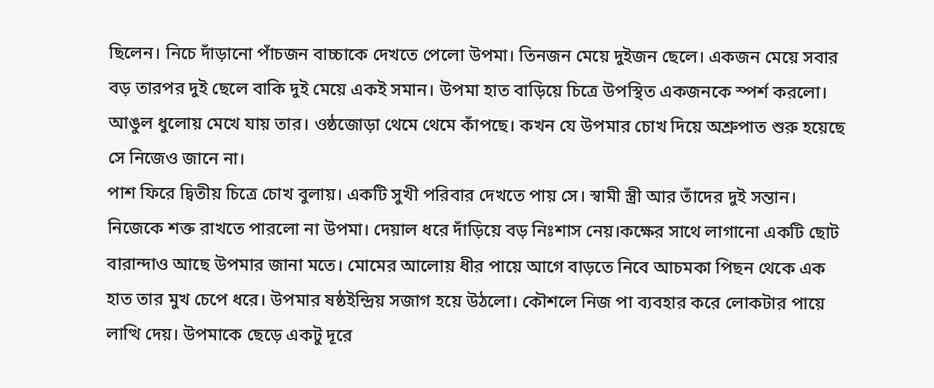ছিলেন। নিচে দাঁড়ানো পাঁচজন বাচ্চাকে দেখতে পেলো উপমা। তিনজন মেয়ে দুইজন ছেলে। একজন মেয়ে সবার বড় তারপর দুই ছেলে বাকি দুই মেয়ে একই সমান। উপমা হাত বাড়িয়ে চিত্রে উপস্থিত একজনকে স্পর্শ করলো। আঙুল ধুলোয় মেখে যায় তার। ওষ্ঠজোড়া থেমে থেমে কাঁপছে। কখন যে উপমার চোখ দিয়ে অশ্রুপাত শুরু হয়েছে সে নিজেও জানে না।
পাশ ফিরে দ্বিতীয় চিত্রে চোখ বুলায়। একটি সুখী পরিবার দেখতে পায় সে। স্বামী স্ত্রী আর তাঁদের দুই সন্তান। নিজেকে শক্ত রাখতে পারলো না উপমা। দেয়াল ধরে দাঁড়িয়ে বড় নিঃশাস নেয়।কক্ষের সাথে লাগানো একটি ছোট বারান্দাও আছে উপমার জানা মতে। মোমের আলোয় ধীর পায়ে আগে বাড়তে নিবে আচমকা পিছন থেকে এক হাত তার মুখ চেপে ধরে। উপমার ষষ্ঠইন্দ্রিয় সজাগ হয়ে উঠলো। কৌশলে নিজ পা ব্যবহার করে লোকটার পায়ে লাত্থি দেয়। উপমাকে ছেড়ে একটু দূরে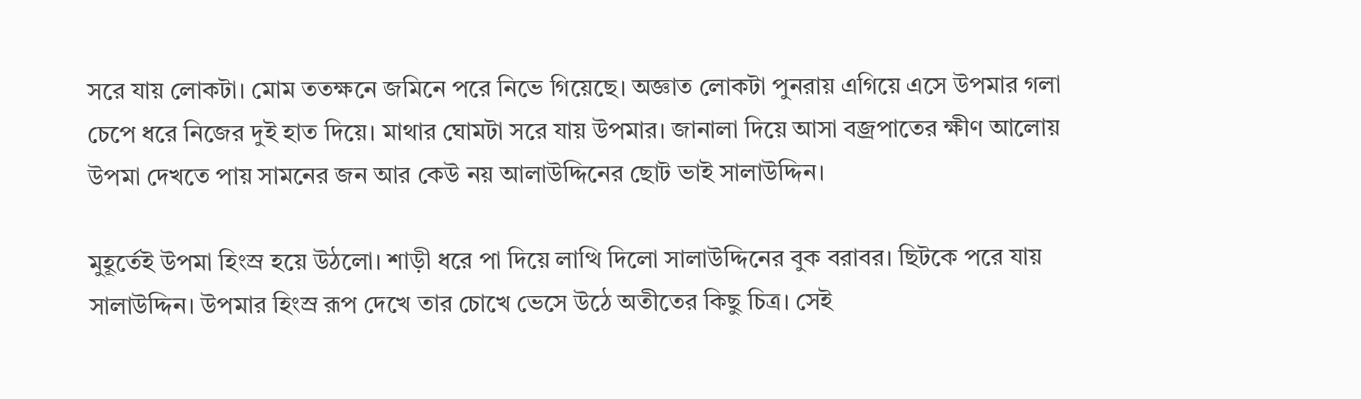সরে যায় লোকটা। মোম ততক্ষনে জমিনে পরে নিভে গিয়েছে। অজ্ঞাত লোকটা পুনরায় এগিয়ে এসে উপমার গলা চেপে ধরে নিজের দুই হাত দিয়ে। মাথার ঘোমটা সরে যায় উপমার। জানালা দিয়ে আসা বজ্রপাতের ক্ষীণ আলোয় উপমা দেখতে পায় সামনের জন আর কেউ নয় আলাউদ্দিনের ছোট ভাই সালাউদ্দিন।

মুহূর্তেই উপমা হিংস্র হয়ে উঠলো। শাড়ী ধরে পা দিয়ে লাত্থি দিলো সালাউদ্দিনের বুক বরাবর। ছিটকে পরে যায় সালাউদ্দিন। উপমার হিংস্র রূপ দেখে তার চোখে ভেসে উঠে অতীতের কিছু চিত্র। সেই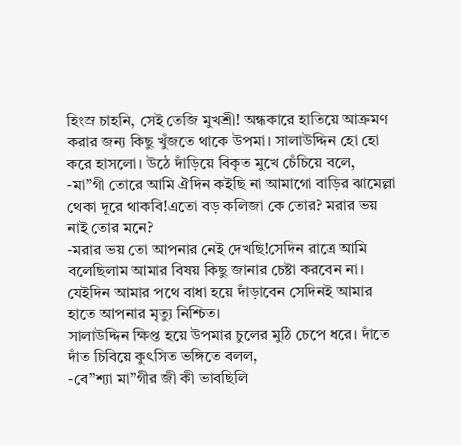হিংস্র চাহনি, সেই তেজি মুখশ্রী! অন্ধকারে হাতিয়ে আক্রমণ করার জন্য কিছু খুঁজতে থাকে উপমা। সালাউদ্দিন হো হো করে হাসলো। উঠে দাঁড়িয়ে বিকৃত মুখে চেঁচিয়ে বলে,
-মা”গী তোরে আমি ঐদিন কইছি না আমাগো বাড়ির ঝামেল্লা থেকা দূরে থাকবি!এতো বড় কলিজা কে তোর? মরার ভয় নাই তোর মনে?
-মরার ভয় তো আপনার নেই দেখছি!সেদিন রাত্রে আমি বলেছিলাম আমার বিষয় কিছু জানার চেষ্টা করবেন না। যেইদিন আমার পথে বাধা হয়ে দাঁড়াবেন সেদিনই আমার হাতে আপনার মৃত্যু নিশ্চিত।
সালাউদ্দিন ক্ষিপ্ত হয়ে উপমার চুলের মুঠি চেপে ধরে। দাঁতে দাঁত চিবিয়ে কুৎসিত ভঙ্গিতে বলল,
-বে”শ্যা মা”গীর জী কী ভাবছিলি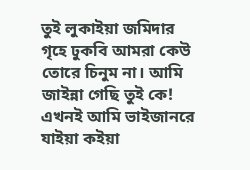তুই লুকাইয়া জমিদার গৃহে ঢুকবি আমরা কেউ তোরে চিনুম না। আমি জাইন্না গেছি তুই কে! এখনই আমি ভাইজানরে যাইয়া কইয়া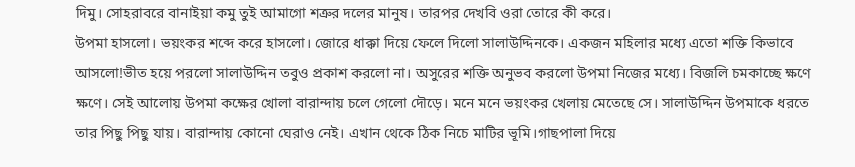দিমু। সোহরাবরে বানাইয়া কমু তুই আমাগো শত্রুর দলের মানুষ। তারপর দেখবি ওরা তোরে কী করে।
উপমা হাসলো। ভয়ংকর শব্দে করে হাসলো। জোরে ধাক্কা দিয়ে ফেলে দিলো সালাউদ্দিনকে। একজন মহিলার মধ্যে এতো শক্তি কিভাবে আসলো!ভীত হয়ে পরলো সালাউদ্দিন তবুও প্রকাশ করলো না। অসুরের শক্তি অনুভব করলো উপমা নিজের মধ্যে। বিজলি চমকাচ্ছে ক্ষণে ক্ষণে। সেই আলোয় উপমা কক্ষের খোলা বারান্দায় চলে গেলো দৌড়ে। মনে মনে ভয়ংকর খেলায় মেতেছে সে। সালাউদ্দিন উপমাকে ধরতে তার পিছু পিছু যায়। বারান্দায় কোনো ঘেরাও নেই। এখান থেকে ঠিক নিচে মাটির ভূমি।গাছপালা দিয়ে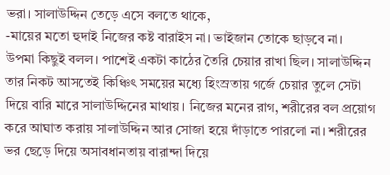ভরা। সালাউদ্দিন তেড়ে এসে বলতে থাকে,
-মায়ের মতো হুদাই নিজের কষ্ট বারাইস না। ভাইজান তোকে ছাড়বে না।
উপমা কিছুই বলল। পাশেই একটা কাঠের তৈরি চেয়ার রাখা ছিল। সালাউদ্দিন তার নিকট আসতেই কিঞ্চিৎ সময়ের মধ্যে হিংস্রতায় গর্জে চেয়ার তুলে সেটা দিয়ে বারি মারে সালাউদ্দিনের মাথায়। নিজের মনের রাগ, শরীরের বল প্রয়োগ করে আঘাত করায় সালাউদ্দিন আর সোজা হয়ে দাঁড়াতে পারলো না। শরীরের ভর ছেড়ে দিয়ে অসাবধানতায় বারান্দা দিয়ে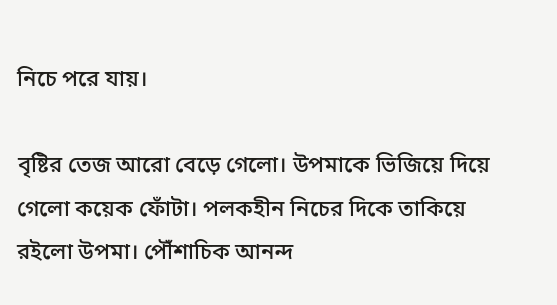নিচে পরে যায়।

বৃষ্টির তেজ আরো বেড়ে গেলো। উপমাকে ভিজিয়ে দিয়ে গেলো কয়েক ফোঁটা। পলকহীন নিচের দিকে তাকিয়ে রইলো উপমা। পৌঁশাচিক আনন্দ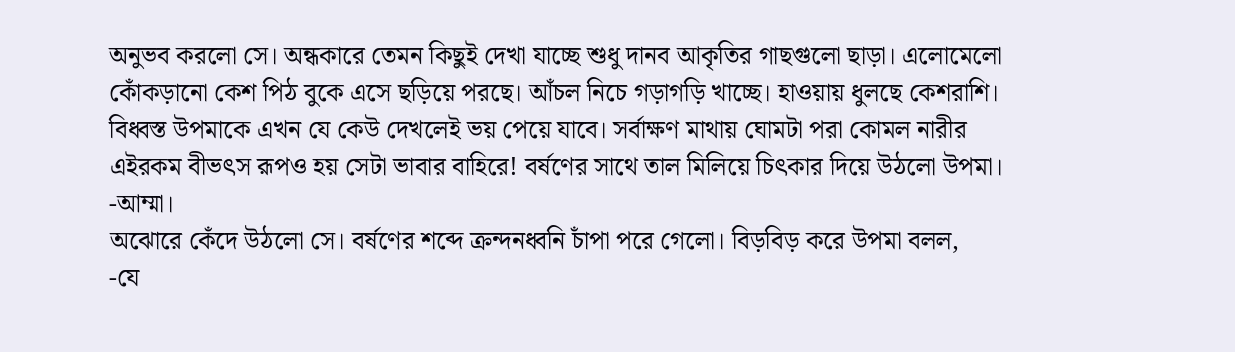অনুভব করলো সে। অন্ধকারে তেমন কিছুই দেখা যাচ্ছে শুধু দানব আকৃতির গাছগুলো ছাড়া। এলোমেলো কোঁকড়ানো কেশ পিঠ বুকে এসে ছড়িয়ে পরছে। আঁচল নিচে গড়াগড়ি খাচ্ছে। হাওয়ায় ধুলছে কেশরাশি। বিধ্বস্ত উপমাকে এখন যে কেউ দেখলেই ভয় পেয়ে যাবে। সর্বাক্ষণ মাথায় ঘোমটা পরা কোমল নারীর এইরকম বীভৎস রূপও হয় সেটা ভাবার বাহিরে! বর্ষণের সাথে তাল মিলিয়ে চিৎকার দিয়ে উঠলো উপমা।
-আম্মা।
অঝোরে কেঁদে উঠলো সে। বর্ষণের শব্দে ক্রন্দনধ্বনি চাঁপা পরে গেলো। বিড়বিড় করে উপমা বলল,
-যে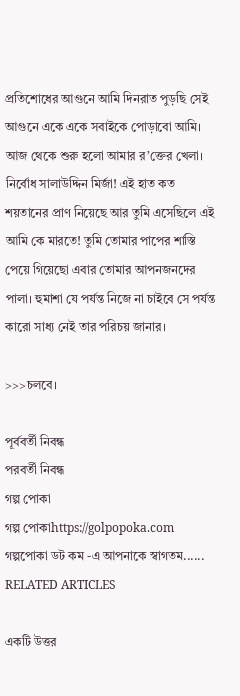প্রতিশোধের আগুনে আমি দিনরাত পুড়ছি সেই আগুনে একে একে সবাইকে পোড়াবো আমি। আজ থেকে শুরু হলো আমার র’ক্তের খেলা। নির্বোধ সালাউদ্দিন মির্জা! এই হাত কত শয়তানের প্রাণ নিয়েছে আর তুমি এসেছিলে এই আমি কে মারতে! তুমি তোমার পাপের শাস্তি পেয়ে গিয়েছো এবার তোমার আপনজনদের পালা। হুমাশা যে পর্যন্ত নিজে না চাইবে সে পর্যন্ত কারো সাধ্য নেই তার পরিচয় জানার।

>>>চলবে।

পূর্ববর্তী নিবন্ধ
পরবর্তী নিবন্ধ
গল্প পোকা
গল্প পোকাhttps://golpopoka.com
গল্পপোকা ডট কম -এ আপনাকে স্বাগতম......
RELATED ARTICLES

একটি উত্তর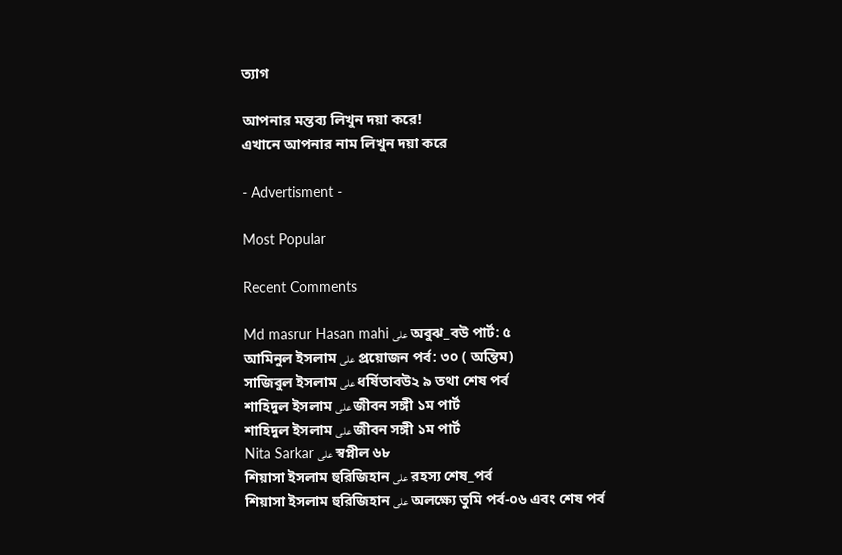ত্যাগ

আপনার মন্তব্য লিখুন দয়া করে!
এখানে আপনার নাম লিখুন দয়া করে

- Advertisment -

Most Popular

Recent Comments

Md masrur Hasan mahi على অবুঝ_বউ পার্ট: ৫
আমিনুল ইসলাম على প্রয়োজন পর্ব: ৩০ ( অন্তিম)
সাজিবুল ইসলাম على ধর্ষিতাবউ২ ৯ তথা শেষ পর্ব
শাহিদুল ইসলাম على জীবন সঙ্গী ১ম পার্ট
শাহিদুল ইসলাম على জীবন সঙ্গী ১ম পার্ট
Nita Sarkar على স্বপ্নীল ৬৮
শিয়াসা ইসলাম হুরিজিহান على রহস্য শেষ_পর্ব
শিয়াসা ইসলাম হুরিজিহান على অলক্ষ্যে তুমি পর্ব-০৬ এবং শেষ পর্ব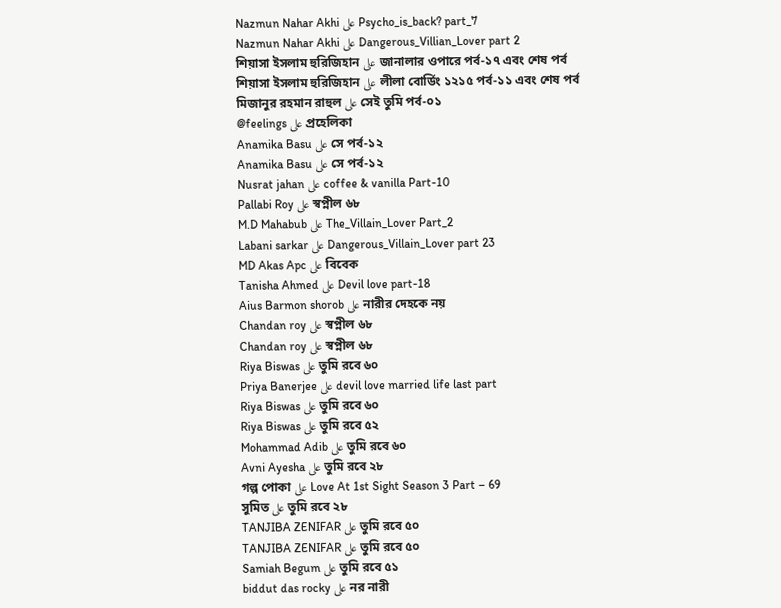Nazmun Nahar Akhi على Psycho_is_back? part_7
Nazmun Nahar Akhi على Dangerous_Villian_Lover part 2
শিয়াসা ইসলাম হুরিজিহান على জানালার ওপারে পর্ব-১৭ এবং শেষ পর্ব
শিয়াসা ইসলাম হুরিজিহান على লীলা বোর্ডিং ১২১৫ পর্ব-১১ এবং শেষ পর্ব
মিজানুর রহমান রাহুল على সেই তুমি পর্ব-০১
@feelings على প্রহেলিকা
Anamika Basu على সে পর্ব-১২
Anamika Basu على সে পর্ব-১২
Nusrat jahan على coffee & vanilla Part-10
Pallabi Roy على স্বপ্নীল ৬৮
M.D Mahabub على The_Villain_Lover Part_2
Labani sarkar على Dangerous_Villain_Lover part 23
MD Akas Apc على বিবেক
Tanisha Ahmed على Devil love part-18
Aius Barmon shorob على নারীর দেহকে নয়
Chandan roy على স্বপ্নীল ৬৮
Chandan roy على স্বপ্নীল ৬৮
Riya Biswas على তুমি রবে ৬০
Priya Banerjee على devil love married life last part
Riya Biswas على তুমি রবে ৬০
Riya Biswas على তুমি রবে ৫২
Mohammad Adib على তুমি রবে ৬০
Avni Ayesha على তুমি রবে ২৮
গল্প পোকা على Love At 1st Sight Season 3 Part – 69
সুমিত على তুমি রবে ২৮
TANJIBA ZENIFAR على তুমি রবে ৫০
TANJIBA ZENIFAR على তুমি রবে ৫০
Samiah Begum على তুমি রবে ৫১
biddut das rocky على নর নারী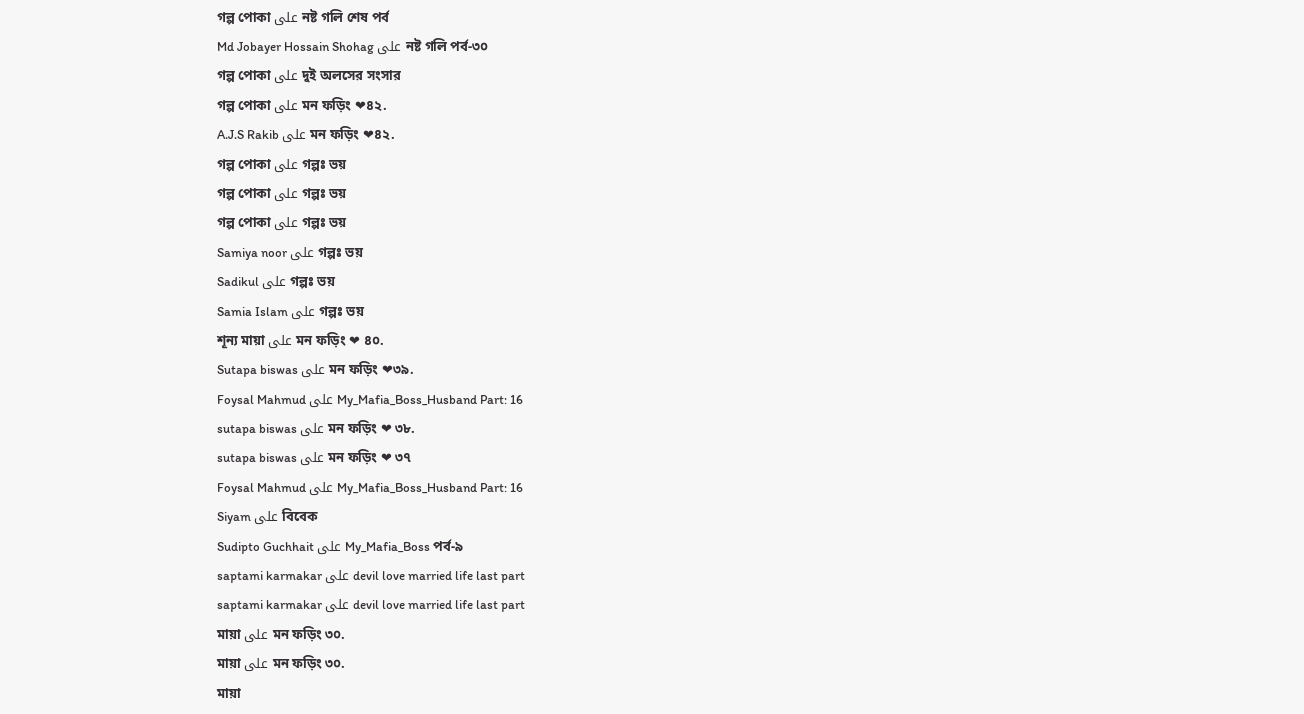গল্প পোকা على নষ্ট গলি শেষ পর্ব
Md Jobayer Hossain Shohag على নষ্ট গলি পর্ব-৩০
গল্প পোকা على দুই অলসের সংসার
গল্প পোকা على মন ফড়িং ❤৪২.
A.J.S Rakib على মন ফড়িং ❤৪২.
গল্প পোকা على গল্পঃ ভয়
গল্প পোকা على গল্পঃ ভয়
গল্প পোকা على গল্পঃ ভয়
Samiya noor على গল্পঃ ভয়
Sadikul على গল্পঃ ভয়
Samia Islam على গল্পঃ ভয়
শূন্য মায়া على মন ফড়িং ❤ ৪০.
Sutapa biswas على মন ফড়িং ❤৩৯.
Foysal Mahmud على My_Mafia_Boss_Husband Part: 16
sutapa biswas على মন ফড়িং ❤ ৩৮.
sutapa biswas على মন ফড়িং ❤ ৩৭
Foysal Mahmud على My_Mafia_Boss_Husband Part: 16
Siyam على বিবেক
Sudipto Guchhait على My_Mafia_Boss পর্ব-৯
saptami karmakar على devil love married life last part
saptami karmakar على devil love married life last part
মায়া على মন ফড়িং ৩০.
মায়া على মন ফড়িং ৩০.
মায়া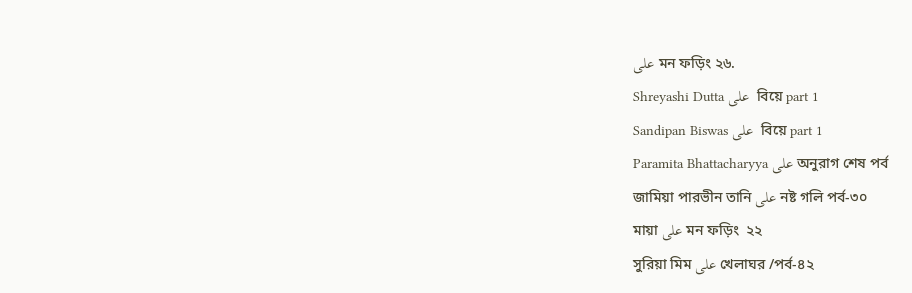على মন ফড়িং ২৬.
Shreyashi Dutta على  বিয়ে part 1
Sandipan Biswas على  বিয়ে part 1
Paramita Bhattacharyya على অনুরাগ শেষ পর্ব
জামিয়া পারভীন তানি على নষ্ট গলি পর্ব-৩০
মায়া على মন ফড়িং  ২২
সুরিয়া মিম على খেলাঘর /পর্ব-৪২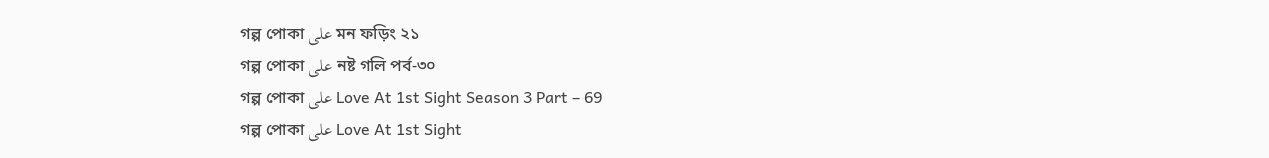গল্প পোকা على মন ফড়িং ২১
গল্প পোকা على নষ্ট গলি পর্ব-৩০
গল্প পোকা على Love At 1st Sight Season 3 Part – 69
গল্প পোকা على Love At 1st Sight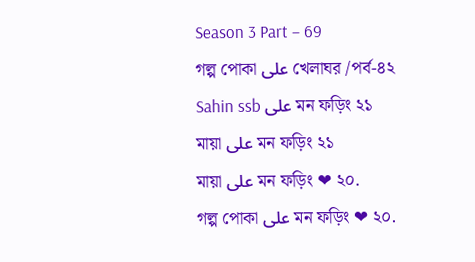Season 3 Part – 69
গল্প পোকা على খেলাঘর /পর্ব-৪২
Sahin ssb على মন ফড়িং ২১
মায়া على মন ফড়িং ২১
মায়া على মন ফড়িং ❤ ২০.
গল্প পোকা على মন ফড়িং ❤ ২০.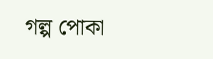গল্প পোকা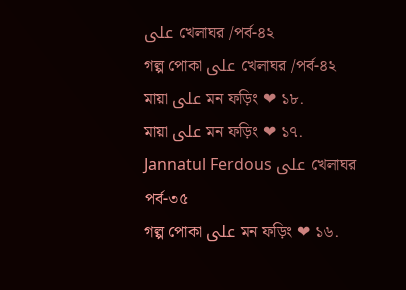على খেলাঘর /পর্ব-৪২
গল্প পোকা على খেলাঘর /পর্ব-৪২
মায়া على মন ফড়িং ❤ ১৮.
মায়া على মন ফড়িং ❤ ১৭.
Jannatul Ferdous على খেলাঘর পর্ব-৩৫
গল্প পোকা على মন ফড়িং ❤ ১৬.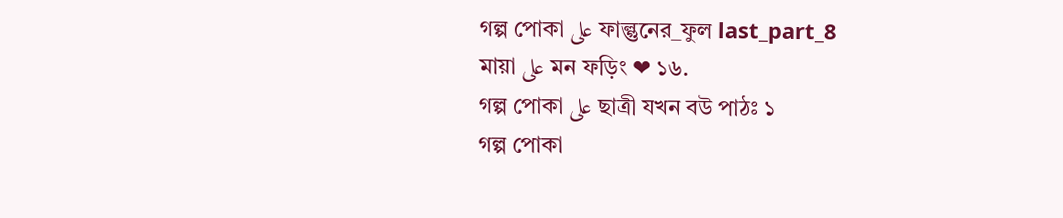গল্প পোকা على ফাল্গুনের_ফুল last_part_8
মায়া على মন ফড়িং ❤ ১৬.
গল্প পোকা على ছাত্রী যখন বউ পাঠঃ ১
গল্প পোকা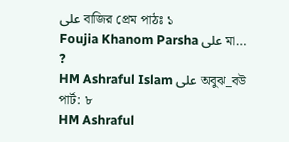على বাজির প্রেম পাঠঃ ১
Foujia Khanom Parsha على মা… ?
HM Ashraful Islam على অবুঝ_বউ পার্ট: ৮
HM Ashraful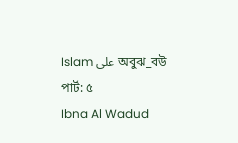Islam على অবুঝ_বউ পার্ট: ৫
Ibna Al Wadud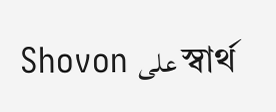Shovon على স্বার্থ